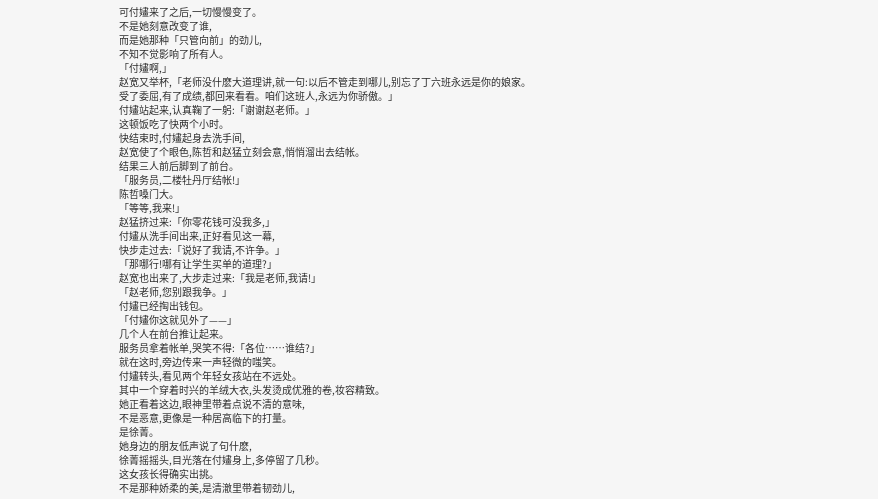可付嫿来了之后,一切慢慢变了。
不是她刻意改变了谁,
而是她那种「只管向前」的劲儿,
不知不觉影响了所有人。
「付嫿啊,」
赵宽又举杯,「老师没什麽大道理讲,就一句:以后不管走到哪儿,别忘了丁六班永远是你的娘家。
受了委屈,有了成绩,都回来看看。咱们这班人,永远为你骄傲。」
付嫿站起来,认真鞠了一躬:「谢谢赵老师。」
这顿饭吃了快两个小时。
快结束时,付嫿起身去洗手间,
赵宽使了个眼色,陈哲和赵猛立刻会意,悄悄溜出去结帐。
结果三人前后脚到了前台。
「服务员,二楼牡丹厅结帐!」
陈哲嗓门大。
「等等,我来!」
赵猛挤过来:「你零花钱可没我多,」
付嫿从洗手间出来,正好看见这一幕,
快步走过去:「说好了我请,不许争。」
「那哪行!哪有让学生买单的道理?」
赵宽也出来了,大步走过来:「我是老师,我请!」
「赵老师,您别跟我争。」
付嫿已经掏出钱包。
「付嫿你这就见外了——」
几个人在前台推让起来。
服务员拿着帐单,哭笑不得:「各位……谁结?」
就在这时,旁边传来一声轻微的嗤笑。
付嫿转头,看见两个年轻女孩站在不远处。
其中一个穿着时兴的羊绒大衣,头发烫成优雅的卷,妆容精致。
她正看着这边,眼神里带着点说不清的意味,
不是恶意,更像是一种居高临下的打量。
是徐菁。
她身边的朋友低声说了句什麽,
徐菁摇摇头,目光落在付嫿身上,多停留了几秒。
这女孩长得确实出挑。
不是那种娇柔的美,是清澈里带着韧劲儿,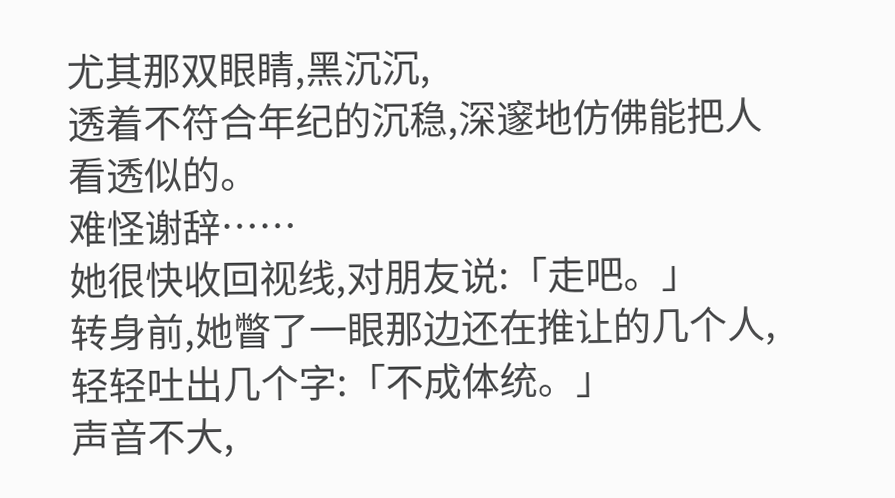尤其那双眼睛,黑沉沉,
透着不符合年纪的沉稳,深邃地仿佛能把人看透似的。
难怪谢辞……
她很快收回视线,对朋友说:「走吧。」
转身前,她瞥了一眼那边还在推让的几个人,
轻轻吐出几个字:「不成体统。」
声音不大,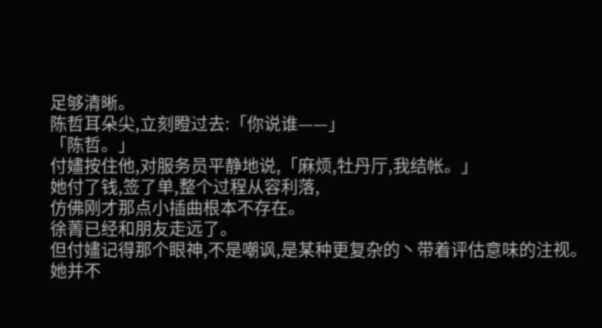足够清晰。
陈哲耳朵尖,立刻瞪过去:「你说谁——」
「陈哲。」
付嫿按住他,对服务员平静地说,「麻烦,牡丹厅,我结帐。」
她付了钱,签了单,整个过程从容利落,
仿佛刚才那点小插曲根本不存在。
徐菁已经和朋友走远了。
但付嫿记得那个眼神,不是嘲讽,是某种更复杂的丶带着评估意味的注视。
她并不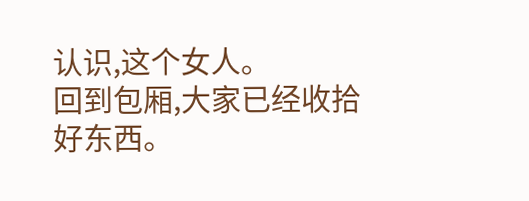认识,这个女人。
回到包厢,大家已经收拾好东西。